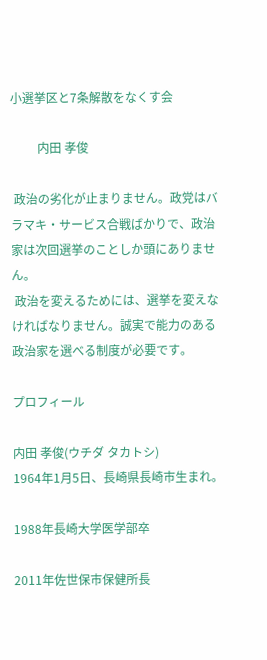小選挙区と7条解散をなくす会

         内田 孝俊

 政治の劣化が止まりません。政党はバラマキ・サービス合戦ばかりで、政治家は次回選挙のことしか頭にありません。
 政治を変えるためには、選挙を変えなければなりません。誠実で能力のある政治家を選べる制度が必要です。

プロフィール

内田 孝俊(ウチダ タカトシ)
1964年1月5日、長崎県長崎市生まれ。

1988年長崎大学医学部卒

2011年佐世保市保健所長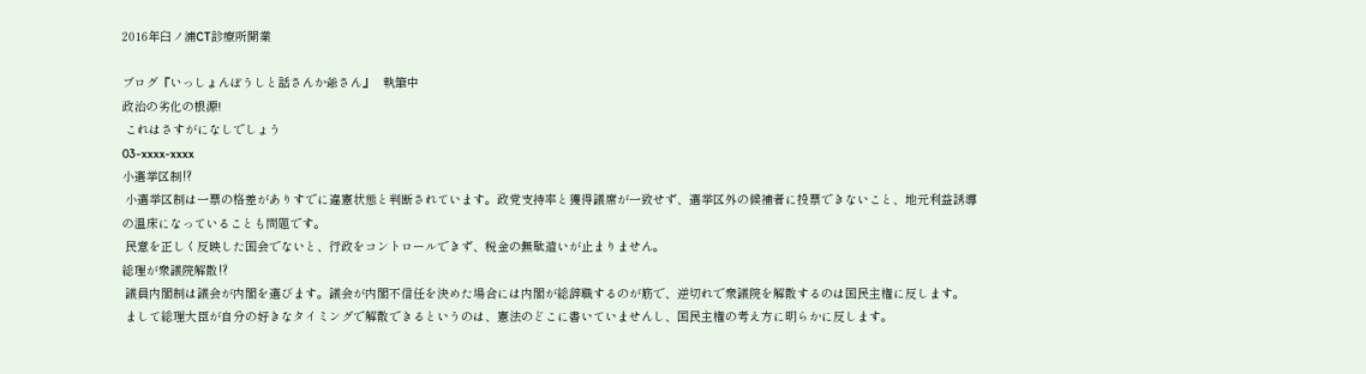2016年臼ノ浦CT診療所開業

ブログ『いっしょんぼうしと話さんか爺さん』   執筆中
政治の劣化の根源!
 これはさすがになしでしょう
03-xxxx-xxxx
小選挙区制⁉
 小選挙区制は一票の格差がありすでに違憲状態と判断されています。政党支持率と獲得議席が一致せず、選挙区外の候補者に投票できないこと、地元利益誘導の温床になっていることも問題です。
 民意を正しく反映した国会でないと、行政をコントロールできず、税金の無駄遣いが止まりません。
総理が衆議院解散⁉
 議員内閣制は議会が内閣を選びます。議会が内閣不信任を決めた場合には内閣が総辞職するのが筋で、逆切れで衆議院を解散するのは国民主権に反します。
 まして総理大臣が自分の好きなタイミングで解散できるというのは、憲法のどこに書いていませんし、国民主権の考え方に明らかに反します。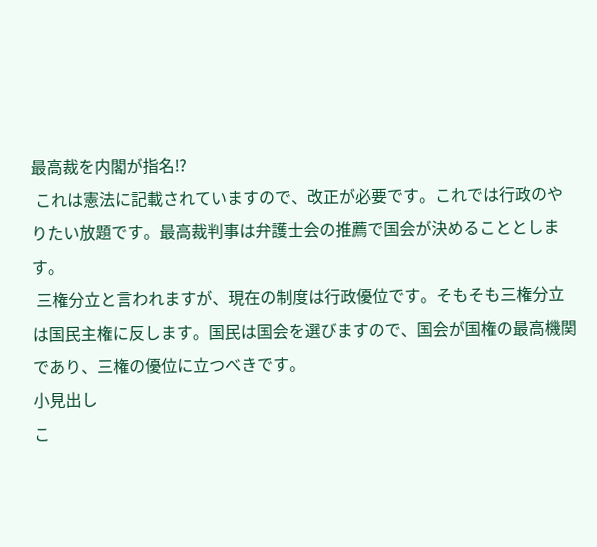最高裁を内閣が指名⁉
 これは憲法に記載されていますので、改正が必要です。これでは行政のやりたい放題です。最高裁判事は弁護士会の推薦で国会が決めることとします。
 三権分立と言われますが、現在の制度は行政優位です。そもそも三権分立は国民主権に反します。国民は国会を選びますので、国会が国権の最高機関であり、三権の優位に立つべきです。
小見出し
こ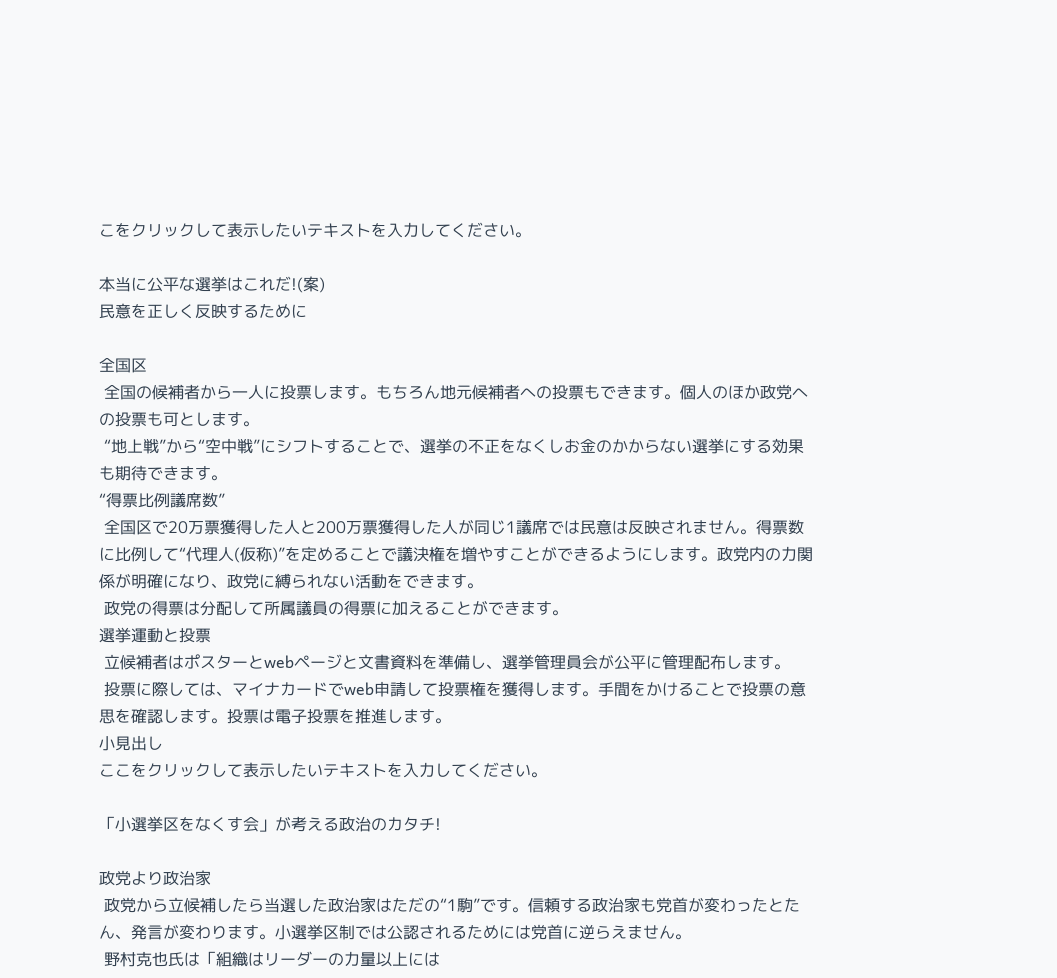こをクリックして表示したいテキストを入力してください。

本当に公平な選挙はこれだ!(案)
民意を正しく反映するために

全国区
 全国の候補者から一人に投票します。もちろん地元候補者への投票もできます。個人のほか政党への投票も可とします。
 “地上戦”から“空中戦”にシフトすることで、選挙の不正をなくしお金のかからない選挙にする効果も期待できます。
“得票比例議席数”
 全国区で20万票獲得した人と200万票獲得した人が同じ1議席では民意は反映されません。得票数に比例して“代理人(仮称)”を定めることで議決権を増やすことができるようにします。政党内の力関係が明確になり、政党に縛られない活動をできます。
 政党の得票は分配して所属議員の得票に加えることができます。
選挙運動と投票
 立候補者はポスターとwebページと文書資料を準備し、選挙管理員会が公平に管理配布します。
 投票に際しては、マイナカードでweb申請して投票権を獲得します。手間をかけることで投票の意思を確認します。投票は電子投票を推進します。
小見出し
ここをクリックして表示したいテキストを入力してください。

「小選挙区をなくす会」が考える政治のカタチ!

政党より政治家
 政党から立候補したら当選した政治家はただの“1駒”です。信頼する政治家も党首が変わったとたん、発言が変わります。小選挙区制では公認されるためには党首に逆らえません。
 野村克也氏は「組織はリーダーの力量以上には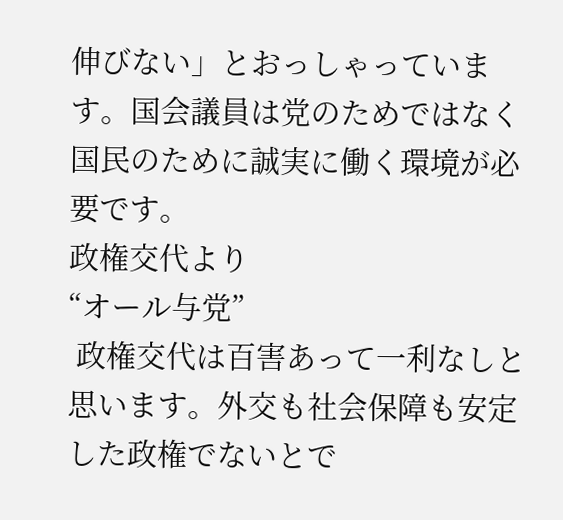伸びない」とおっしゃっています。国会議員は党のためではなく国民のために誠実に働く環境が必要です。
政権交代より
“オール与党”
 政権交代は百害あって一利なしと思います。外交も社会保障も安定した政権でないとで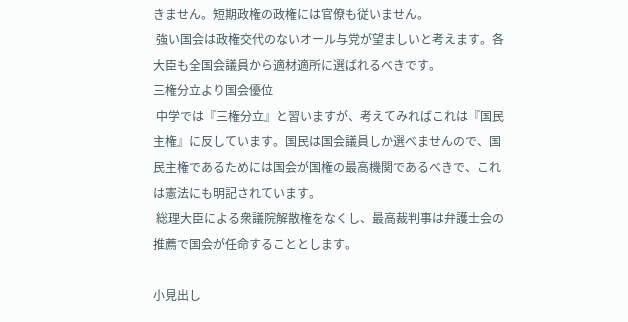きません。短期政権の政権には官僚も従いません。
 強い国会は政権交代のないオール与党が望ましいと考えます。各大臣も全国会議員から適材適所に選ばれるべきです。
三権分立より国会優位
 中学では『三権分立』と習いますが、考えてみればこれは『国民主権』に反しています。国民は国会議員しか選べませんので、国民主権であるためには国会が国権の最高機関であるべきで、これは憲法にも明記されています。
 総理大臣による衆議院解散権をなくし、最高裁判事は弁護士会の推薦で国会が任命することとします。

小見出し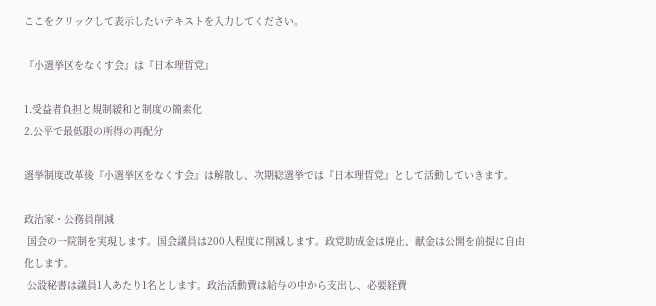ここをクリックして表示したいテキストを入力してください。

『小選挙区をなくす会』は『日本理晢党』

1.受益者負担と規制緩和と制度の簡素化
2.公平で最低限の所得の再配分

選挙制度改革後『小選挙区をなくす会』は解散し、次期総選挙では『日本理晢党』として活動していきます。

政治家・公務員削減
 国会の一院制を実現します。国会議員は200人程度に削減します。政党助成金は廃止、献金は公開を前提に自由化します。
 公設秘書は議員1人あたり1名とします。政治活動費は給与の中から支出し、必要経費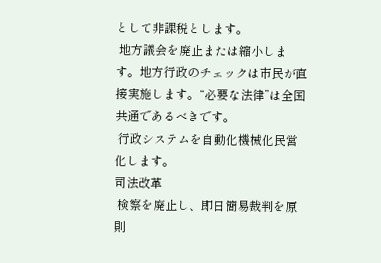として非課税とします。
 地方議会を廃止または縮小します。地方行政のチェックは市民が直接実施します。“必要な法律”は全国共通であるべきです。
 行政システムを自動化機械化民営化します。
司法改革
 検察を廃止し、即日簡易裁判を原則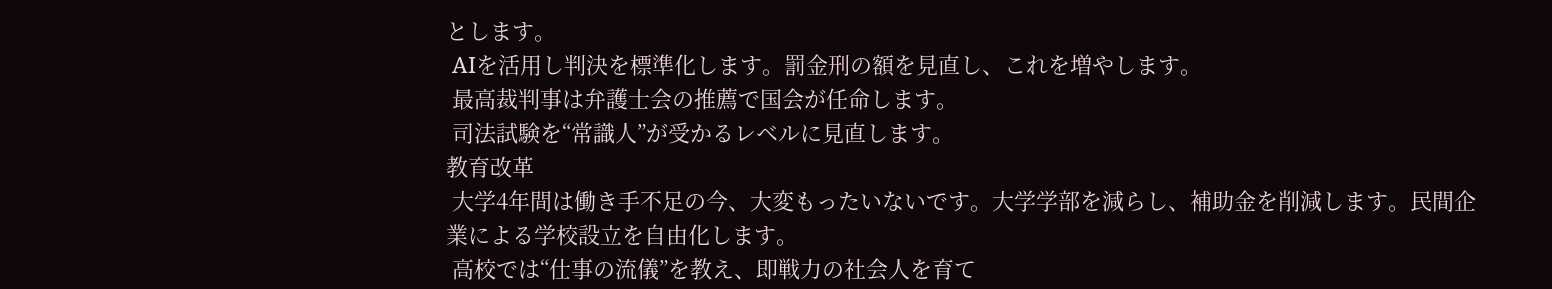とします。
 AIを活用し判決を標準化します。罰金刑の額を見直し、これを増やします。
 最高裁判事は弁護士会の推薦で国会が任命します。
 司法試験を“常識人”が受かるレベルに見直します。
教育改革
 大学4年間は働き手不足の今、大変もったいないです。大学学部を減らし、補助金を削減します。民間企業による学校設立を自由化します。
 高校では“仕事の流儀”を教え、即戦力の社会人を育て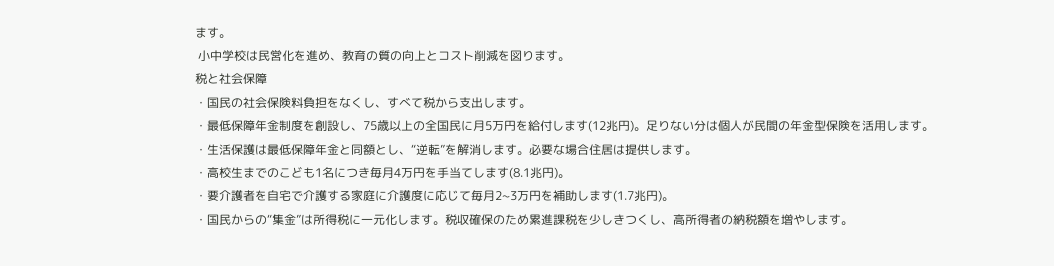ます。
 小中学校は民営化を進め、教育の質の向上とコスト削減を図ります。
税と社会保障
・国民の社会保険料負担をなくし、すべて税から支出します。
・最低保障年金制度を創設し、75歳以上の全国民に月5万円を給付します(12兆円)。足りない分は個人が民間の年金型保険を活用します。
・生活保護は最低保障年金と同額とし、“逆転”を解消します。必要な場合住居は提供します。
・高校生までのこども1名につき毎月4万円を手当てします(8.1兆円)。
・要介護者を自宅で介護する家庭に介護度に応じて毎月2~3万円を補助します(1.7兆円)。
・国民からの“集金”は所得税に一元化します。税収確保のため累進課税を少しきつくし、高所得者の納税額を増やします。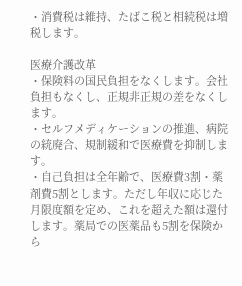・消費税は維持、たばこ税と相続税は増税します。

医療介護改革
・保険料の国民負担をなくします。会社負担もなくし、正規非正規の差をなくします。
・セルフメディケーションの推進、病院の統廃合、規制緩和で医療費を抑制します。
・自己負担は全年齢で、医療費3割・薬剤費5割とします。ただし年収に応じた月限度額を定め、これを超えた額は還付します。薬局での医薬品も5割を保険から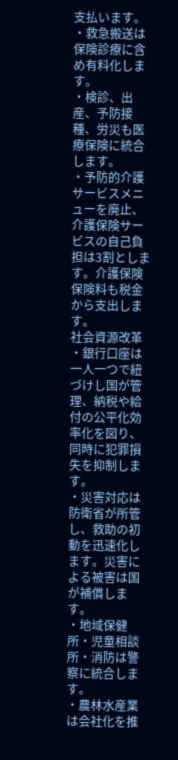支払います。
・救急搬送は保険診療に含め有料化します。
・検診、出産、予防接種、労災も医療保険に統合します。
・予防的介護サービスメニューを廃止、介護保険サービスの自己負担は3割とします。介護保険保険料も税金から支出します。
社会資源改革
・銀行口座は一人一つで紐づけし国が管理、納税や給付の公平化効率化を図り、同時に犯罪損失を抑制します。
・災害対応は防衛省が所管し、救助の初動を迅速化します。災害による被害は国が補償します。
・地域保健所・児童相談所・消防は警察に統合します。
・農林水産業は会社化を推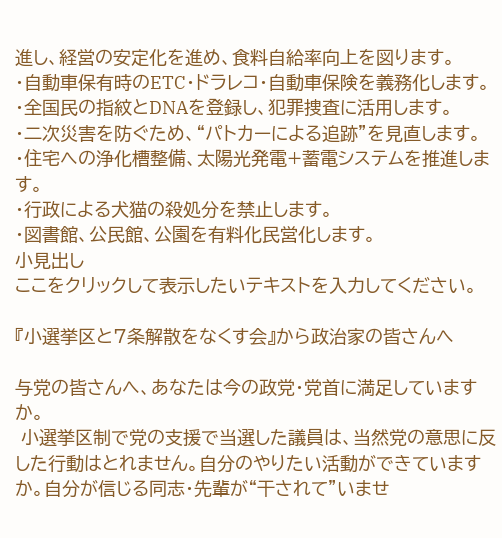進し、経営の安定化を進め、食料自給率向上を図ります。
・自動車保有時のETC・ドラレコ・自動車保険を義務化します。
・全国民の指紋とDNAを登録し、犯罪捜査に活用します。
・二次災害を防ぐため、“パトカーによる追跡”を見直します。
・住宅への浄化槽整備、太陽光発電+蓄電システムを推進します。
・行政による犬猫の殺処分を禁止します。
・図書館、公民館、公園を有料化民営化します。
小見出し
ここをクリックして表示したいテキストを入力してください。

『小選挙区と7条解散をなくす会』から政治家の皆さんへ

与党の皆さんへ、あなたは今の政党・党首に満足していますか。
 小選挙区制で党の支援で当選した議員は、当然党の意思に反した行動はとれません。自分のやりたい活動ができていますか。自分が信じる同志・先輩が“干されて”いませ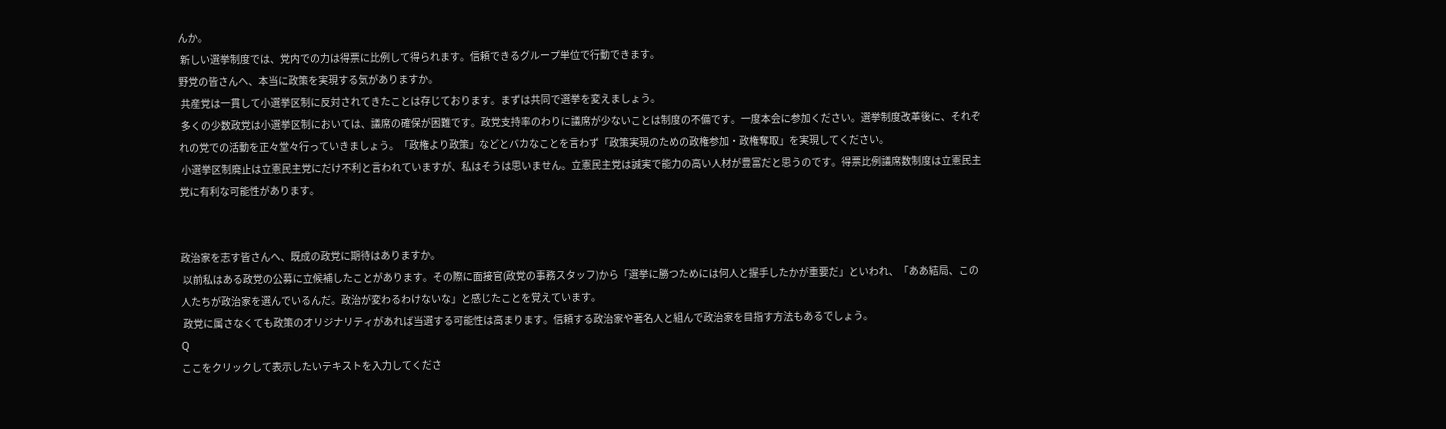んか。
 新しい選挙制度では、党内での力は得票に比例して得られます。信頼できるグループ単位で行動できます。
野党の皆さんへ、本当に政策を実現する気がありますか。
 共産党は一貫して小選挙区制に反対されてきたことは存じております。まずは共同で選挙を変えましょう。
 多くの少数政党は小選挙区制においては、議席の確保が困難です。政党支持率のわりに議席が少ないことは制度の不備です。一度本会に参加ください。選挙制度改革後に、それぞれの党での活動を正々堂々行っていきましょう。「政権より政策」などとバカなことを言わず「政策実現のための政権参加・政権奪取」を実現してください。
 小選挙区制廃止は立憲民主党にだけ不利と言われていますが、私はそうは思いません。立憲民主党は誠実で能力の高い人材が豊富だと思うのです。得票比例議席数制度は立憲民主党に有利な可能性があります。


政治家を志す皆さんへ、既成の政党に期待はありますか。
 以前私はある政党の公募に立候補したことがあります。その際に面接官(政党の事務スタッフ)から「選挙に勝つためには何人と握手したかが重要だ」といわれ、「ああ結局、この人たちが政治家を選んでいるんだ。政治が変わるわけないな」と感じたことを覚えています。
 政党に属さなくても政策のオリジナリティがあれば当選する可能性は高まります。信頼する政治家や著名人と組んで政治家を目指す方法もあるでしょう。
Q
ここをクリックして表示したいテキストを入力してくださ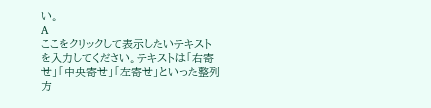い。
A
ここをクリックして表示したいテキストを入力してください。テキストは「右寄せ」「中央寄せ」「左寄せ」といった整列方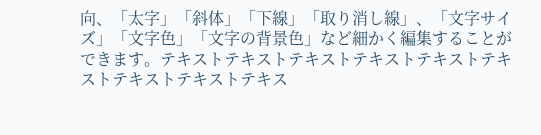向、「太字」「斜体」「下線」「取り消し線」、「文字サイズ」「文字色」「文字の背景色」など細かく編集することができます。テキストテキストテキストテキストテキストテキストテキストテキストテキス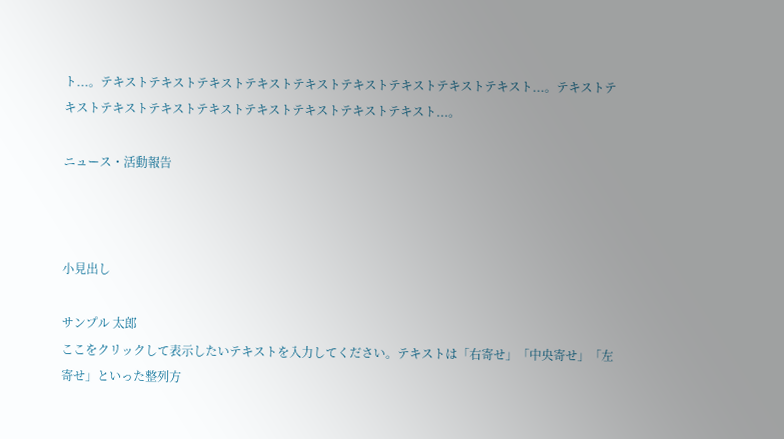ト...。テキストテキストテキストテキストテキストテキストテキストテキストテキスト...。テキストテキストテキストテキストテキストテキストテキストテキストテキスト...。

ニュース・活動報告



小見出し

サンプル 太郎
ここをクリックして表示したいテキストを入力してください。テキストは「右寄せ」「中央寄せ」「左寄せ」といった整列方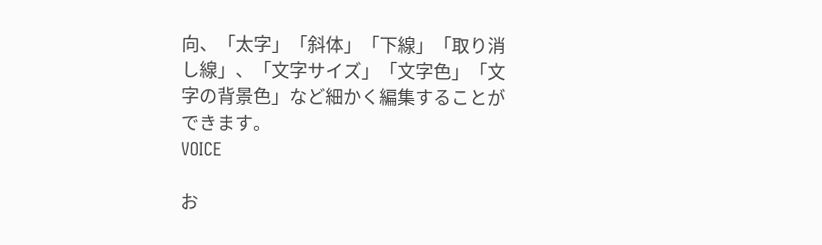向、「太字」「斜体」「下線」「取り消し線」、「文字サイズ」「文字色」「文字の背景色」など細かく編集することができます。
VOICE

お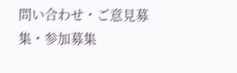問い合わせ・ご意見募集・参加募集